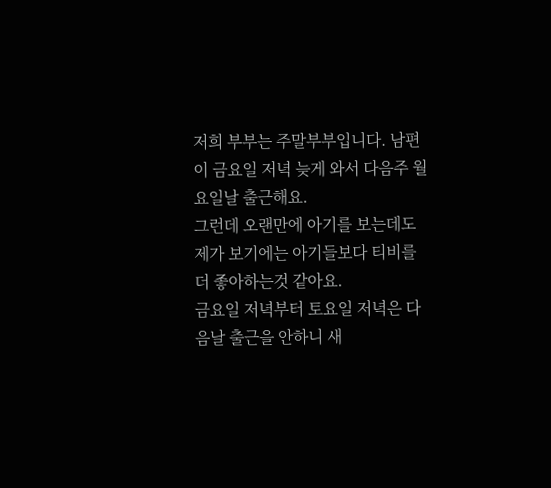저희 부부는 주말부부입니다. 남편이 금요일 저녁 늦게 와서 다음주 월요일날 출근해요.
그런데 오랜만에 아기를 보는데도 제가 보기에는 아기들보다 티비를 더 좋아하는것 같아요.
금요일 저녁부터 토요일 저녁은 다음날 출근을 안하니 새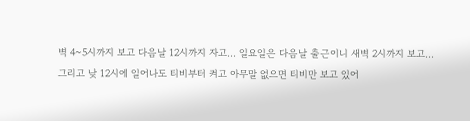벽 4~5시까지 보고 다음날 12시까지 자고... 일요일은 다음날 출근이니 새벽 2시까지 보고...
그리고 낮 12시에 일어나도 티비부터 켜고 아무말 없으면 티비만 보고 있어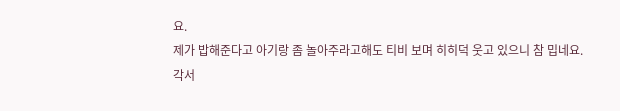요.
제가 밥해준다고 아기랑 좀 놀아주라고해도 티비 보며 히히덕 웃고 있으니 참 밉네요.
각서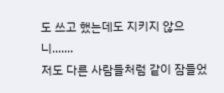도 쓰고 했는데도 지키지 않으니.......
저도 다른 사람들처럼 같이 잠들었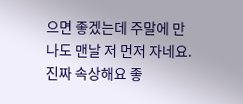으면 좋겠는데 주말에 만나도 맨날 저 먼저 자네요. 진짜 속상해요 좋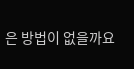은 방법이 없을까요